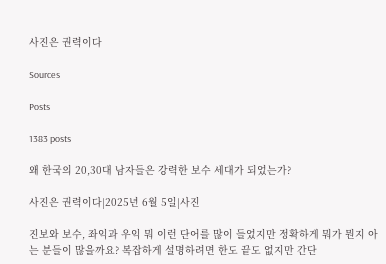사진은 권력이다

Sources

Posts

1383 posts

왜 한국의 20,30대 남자들은 강력한 보수 세대가 되었는가?

사진은 권력이다|2025년 6월 5일|사진

진보와 보수, 좌익과 우익 뭐 이런 단어를 많이 들었지만 정확하게 뭐가 뭔지 아는 분들이 많을까요? 복잡하게 설명하려면 한도 끝도 없지만 간단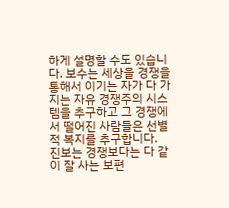하게 설명할 수도 있습니다. 보수는 세상을 경쟁을 통해서 이기는 자가 다 가지는 자유 경쟁주의 시스템을 추구하고 그 경쟁에서 떨어진 사람들은 선별적 복지를 추구합니다.  진보는 경쟁보다는 다 같이 잘 사는 보편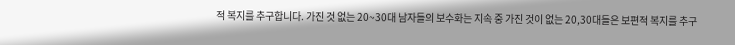적 복지를 추구합니다. 가진 것 없는 20~30대 남자들의 보수화는 지속 중 가진 것이 없는 20,30대들은 보편적 복지를 추구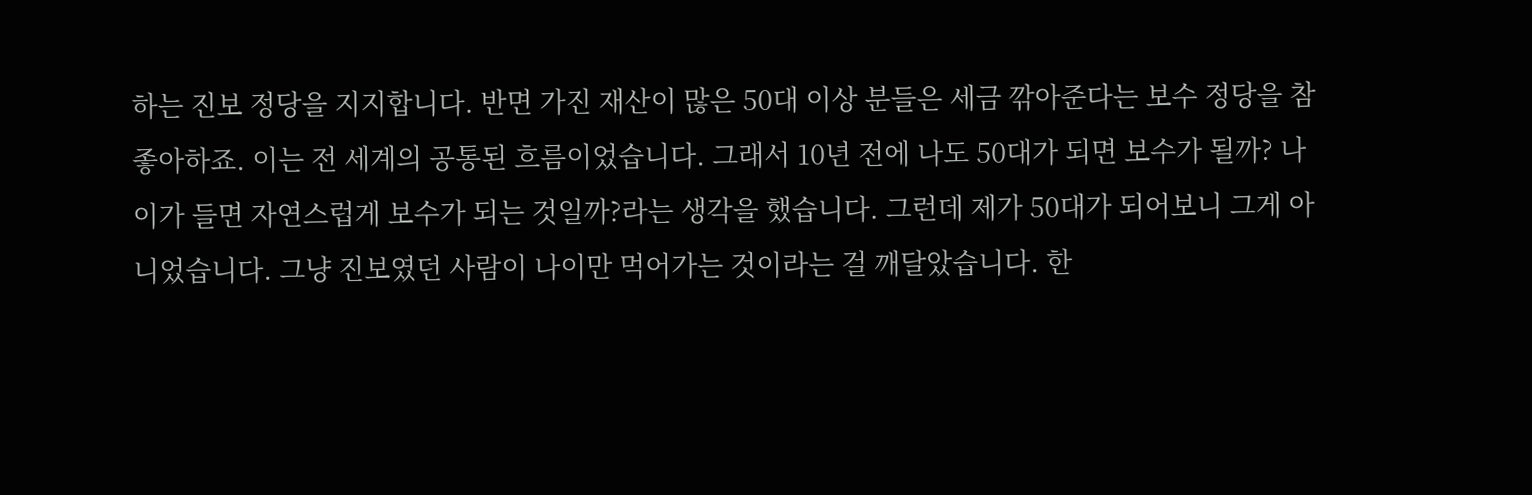하는 진보 정당을 지지합니다. 반면 가진 재산이 많은 50대 이상 분들은 세금 깎아준다는 보수 정당을 참 좋아하죠. 이는 전 세계의 공통된 흐름이었습니다. 그래서 10년 전에 나도 50대가 되면 보수가 될까? 나이가 들면 자연스럽게 보수가 되는 것일까?라는 생각을 했습니다. 그런데 제가 50대가 되어보니 그게 아니었습니다. 그냥 진보였던 사람이 나이만 먹어가는 것이라는 걸 깨달았습니다. 한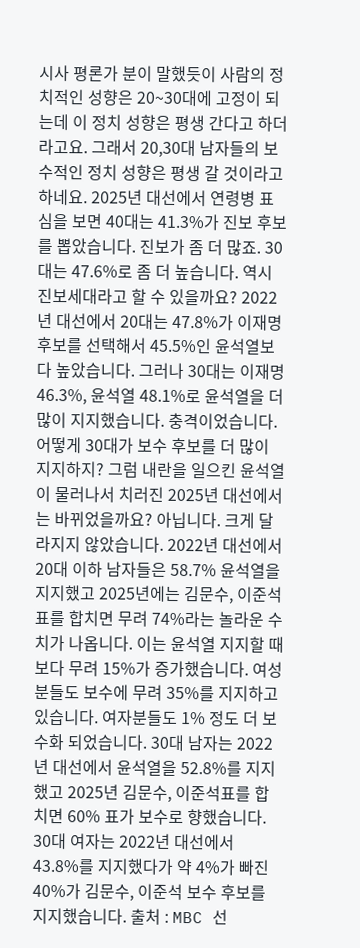시사 평론가 분이 말했듯이 사람의 정치적인 성향은 20~30대에 고정이 되는데 이 정치 성향은 평생 간다고 하더라고요. 그래서 20,30대 남자들의 보수적인 정치 성향은 평생 갈 것이라고 하네요. 2025년 대선에서 연령병 표심을 보면 40대는 41.3%가 진보 후보를 뽑았습니다. 진보가 좀 더 많죠. 30대는 47.6%로 좀 더 높습니다. 역시 진보세대라고 할 수 있을까요? 2022년 대선에서 20대는 47.8%가 이재명 후보를 선택해서 45.5%인 윤석열보다 높았습니다. 그러나 30대는 이재명 46.3%, 윤석열 48.1%로 윤석열을 더 많이 지지했습니다. 충격이었습니다. 어떻게 30대가 보수 후보를 더 많이 지지하지? 그럼 내란을 일으킨 윤석열이 물러나서 치러진 2025년 대선에서는 바뀌었을까요? 아닙니다. 크게 달라지지 않았습니다. 2022년 대선에서 20대 이하 남자들은 58.7% 윤석열을 지지했고 2025년에는 김문수, 이준석표를 합치면 무려 74%라는 놀라운 수치가 나옵니다. 이는 윤석열 지지할 때 보다 무려 15%가 증가했습니다. 여성분들도 보수에 무려 35%를 지지하고 있습니다. 여자분들도 1% 정도 더 보수화 되었습니다. 30대 남자는 2022년 대선에서 윤석열을 52.8%를 지지했고 2025년 김문수, 이준석표를 합치면 60% 표가 보수로 향했습니다. 30대 여자는 2022년 대선에서 43.8%를 지지했다가 약 4%가 빠진 40%가 김문수, 이준석 보수 후보를 지지했습니다. 출처 : MBC 선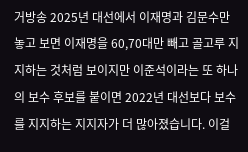거방송 2025년 대선에서 이재명과 김문수만 놓고 보면 이재명을 60,70대만 빼고 골고루 지지하는 것처럼 보이지만 이준석이라는 또 하나의 보수 후보를 붙이면 2022년 대선보다 보수를 지지하는 지지자가 더 많아졌습니다. 이걸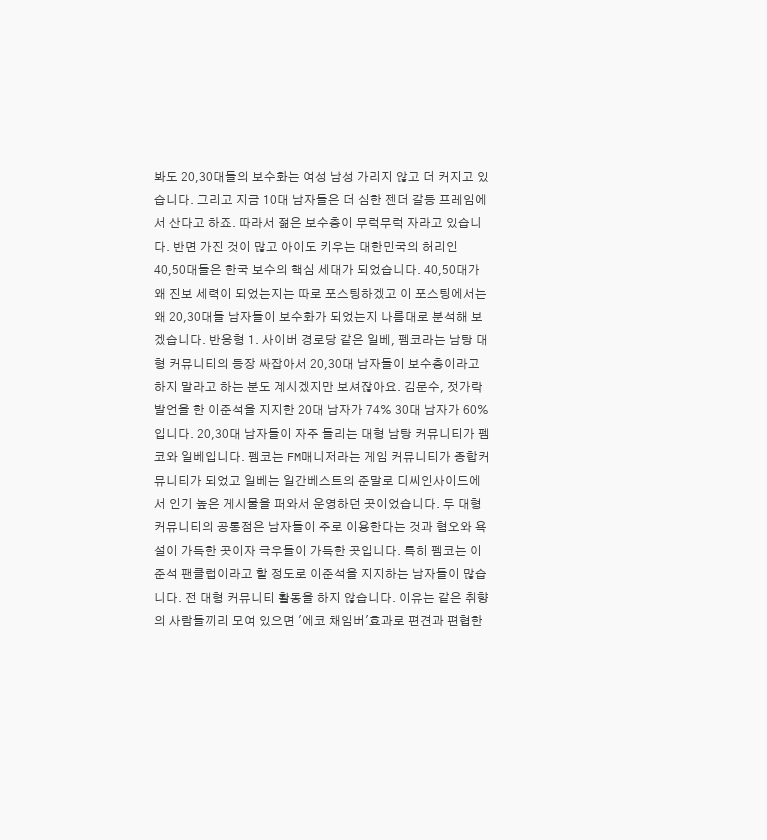봐도 20,30대들의 보수화는 여성 남성 가리지 않고 더 커지고 있습니다. 그리고 지금 10대 남자들은 더 심한 젠더 갈등 프레임에서 산다고 하죠. 따라서 젊은 보수층이 무럭무럭 자라고 있습니다. 반면 가진 것이 많고 아이도 키우는 대한민국의 허리인 40,50대들은 한국 보수의 핵심 세대가 되었습니다. 40,50대가 왜 진보 세력이 되었는지는 따로 포스팅하겠고 이 포스팅에서는 왜 20,30대들 남자들이 보수화가 되었는지 나름대로 분석해 보겠습니다. 반응형 1. 사이버 경로당 같은 일베, 펨코라는 남탕 대형 커뮤니티의 등장 싸잡아서 20,30대 남자들이 보수층이라고 하지 말라고 하는 분도 계시겠지만 보셔잖아요. 김문수, 젓가락 발언을 한 이준석을 지지한 20대 남자가 74% 30대 남자가 60%입니다. 20,30대 남자들이 자주 들리는 대형 남탕 커뮤니티가 펨코와 일베입니다. 펨코는 FM매니저라는 게임 커뮤니티가 종합커뮤니티가 되었고 일베는 일간베스트의 준말로 디씨인사이드에서 인기 높은 게시물을 퍼와서 운영하던 곳이었습니다. 두 대형 커뮤니티의 공통점은 남자들이 주로 이용한다는 것과 혐오와 욕설이 가득한 곳이자 극우들이 가득한 곳입니다. 특히 펨코는 이준석 팬클럽이라고 할 정도로 이준석을 지지하는 남자들이 많습니다. 전 대형 커뮤니티 활동을 하지 않습니다. 이유는 같은 취향의 사람들끼리 모여 있으면 '에코 채임버'효과로 편견과 편협한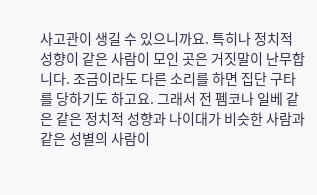사고관이 생길 수 있으니까요. 특히나 정치적 성향이 같은 사람이 모인 곳은 거짓말이 난무합니다. 조금이라도 다른 소리를 하면 집단 구타를 당하기도 하고요. 그래서 전 펨코나 일베 같은 같은 정치적 성향과 나이대가 비슷한 사람과 같은 성별의 사람이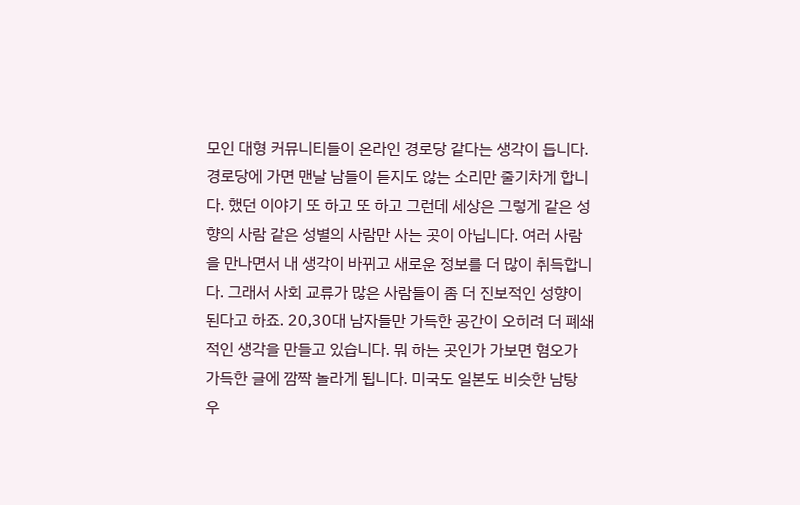모인 대형 커뮤니티들이 온라인 경로당 같다는 생각이 듭니다. 경로당에 가면 맨날 남들이 듣지도 않는 소리만 줄기차게 합니다. 했던 이야기 또 하고 또 하고 그런데 세상은 그렇게 같은 성향의 사람 같은 성별의 사람만 사는 곳이 아닙니다. 여러 사람을 만나면서 내 생각이 바뀌고 새로운 정보를 더 많이 취득합니다. 그래서 사회 교류가 많은 사람들이 좀 더 진보적인 성향이 된다고 하죠. 20,30대 남자들만 가득한 공간이 오히려 더 폐쇄적인 생각을 만들고 있습니다. 뭐 하는 곳인가 가보면 혐오가 가득한 글에 깜짝 놀라게 됩니다. 미국도 일본도 비슷한 남탕 우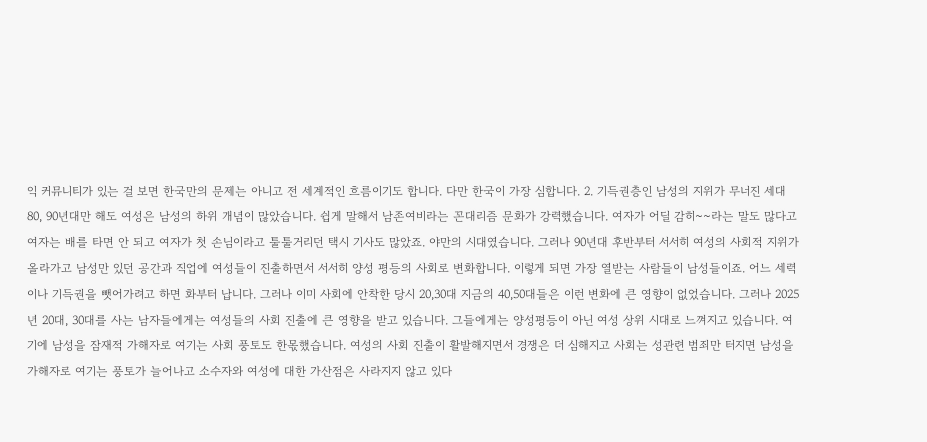익 커뮤니티가 있는 걸 보면 한국만의 문제는 아니고 전 세계적인 흐름이기도 합니다. 다만 한국이 가장 심합니다. 2. 기득권층인 남성의 지위가 무너진 세대 80, 90년대만 해도 여성은 남성의 하위 개념이 많았습니다. 쉽게 말해서 남존여비라는 꼰대리즘 문화가 강력했습니다. 여자가 어딜 감히~~라는 말도 많다고 여자는 배를 타면 안 되고 여자가 첫 손님이라고 툴툴거리던 택시 기사도 많았죠. 야만의 시대였습니다. 그러나 90년대 후반부터 서서히 여성의 사회적 지위가 올라가고 남성만 있던 공간과 직업에 여성들이 진출하면서 서서히 양성 평등의 사회로 변화합니다. 이렇게 되면 가장 열받는 사람들이 남성들이죠. 어느 세력이나 기득권을 뺏어가려고 하면 화부터 납니다. 그러나 이미 사회에 안착한 당시 20,30대 지금의 40,50대들은 이런 변화에 큰 영향이 없었습니다. 그러나 2025년 20대, 30대를 사는 남자들에게는 여성들의 사회 진출에 큰 영향을 받고 있습니다. 그들에게는 양성평등이 아닌 여성 상위 시대로 느껴지고 있습니다. 여기에 남성을 잠재적 가해자로 여기는 사회 풍토도 한몫했습니다. 여성의 사회 진출이 활발해지면서 경쟁은 더 심해지고 사회는 성관련 범죄만 터지면 남성을 가해자로 여기는 풍토가 늘어나고 소수자와 여성에 대한 가산점은 사라지지 않고 있다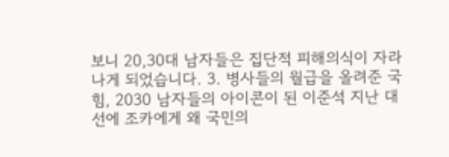보니 20,30대 남자들은 집단적 피해의식이 자라나게 되었습니다. 3. 병사들의 월급을 올려준 국힘, 2030 남자들의 아이콘이 된 이준석 지난 대선에 조카에게 왜 국민의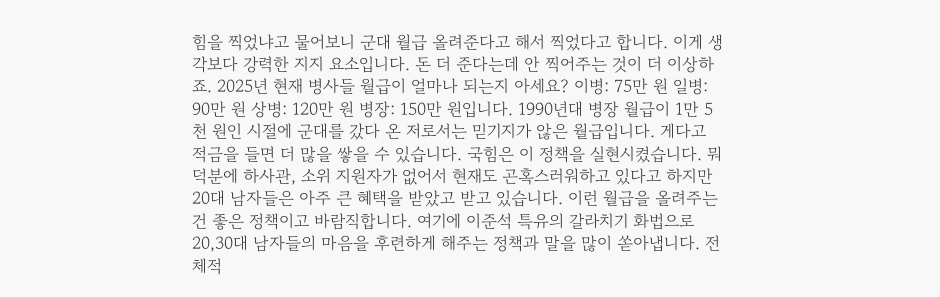힘을 찍었냐고 물어보니 군대 월급 올려준다고 해서 찍었다고 합니다. 이게 생각보다 강력한 지지 요소입니다. 돈 더 준다는데 안 찍어주는 것이 더 이상하죠. 2025년 현재 병사들 월급이 얼마나 되는지 아세요? 이병: 75만 원 일병: 90만 원 상병: 120만 원 병장: 150만 원입니다. 1990년대 병장 월급이 1만 5천 원인 시절에 군대를 갔다 온 저로서는 믿기지가 않은 월급입니다. 게다고 적금을 들면 더 많을 쌓을 수 있습니다. 국힘은 이 정책을 실현시켰습니다. 뭐 덕분에 하사관, 소위 지원자가 없어서 현재도 곤혹스러워하고 있다고 하지만 20대 남자들은 아주 큰 혜택을 받았고 받고 있습니다. 이런 월급을 올려주는 건 좋은 정책이고 바람직합니다. 여기에 이준석 특유의 갈라치기 화법으로 20,30대 남자들의 마음을 후련하게 해주는 정책과 말을 많이 쏟아냅니다. 전체적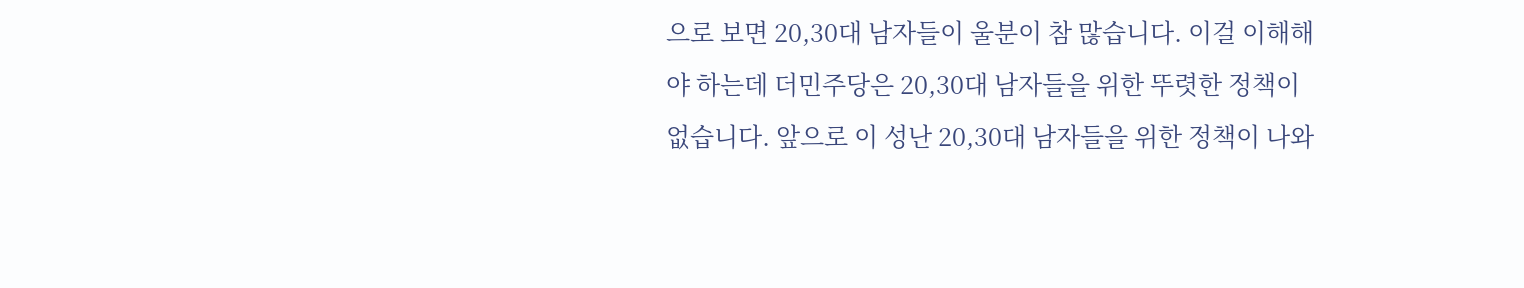으로 보면 20,30대 남자들이 울분이 참 많습니다. 이걸 이해해야 하는데 더민주당은 20,30대 남자들을 위한 뚜렷한 정책이 없습니다. 앞으로 이 성난 20,30대 남자들을 위한 정책이 나와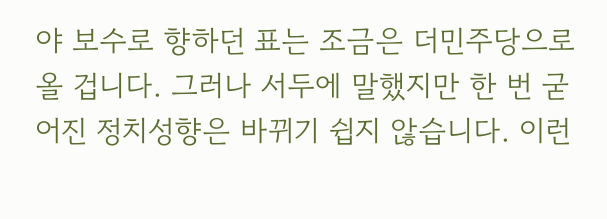야 보수로 향하던 표는 조금은 더민주당으로 올 겁니다. 그러나 서두에 말했지만 한 번 굳어진 정치성향은 바뀌기 쉽지 않습니다. 이런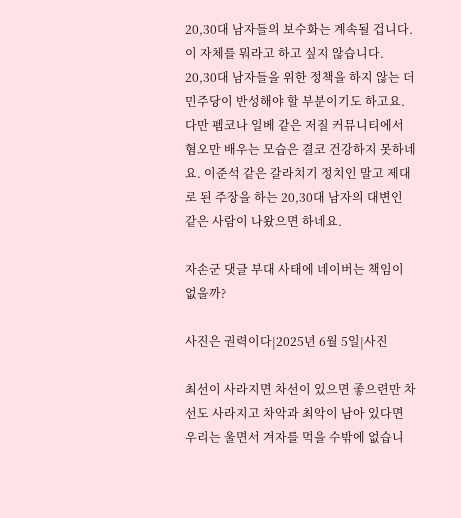20,30대 남자들의 보수화는 계속될 겁니다. 이 자체를 뭐라고 하고 싶지 않습니다. 20,30대 남자들을 위한 정책을 하지 않는 더민주당이 반성해야 할 부분이기도 하고요. 다만 펨코나 일베 같은 저질 커뮤니티에서 혐오만 배우는 모습은 결코 건강하지 못하네요. 이준석 같은 갈라치기 정치인 말고 제대로 된 주장을 하는 20,30대 남자의 대변인 같은 사람이 나왔으면 하네요.

자손군 댓글 부대 사태에 네이버는 책임이 없을까?

사진은 권력이다|2025년 6월 5일|사진

최선이 사라지면 차선이 있으면 좋으련만 차선도 사라지고 차악과 최악이 남아 있다면 우리는 울면서 겨자를 먹을 수밖에 없습니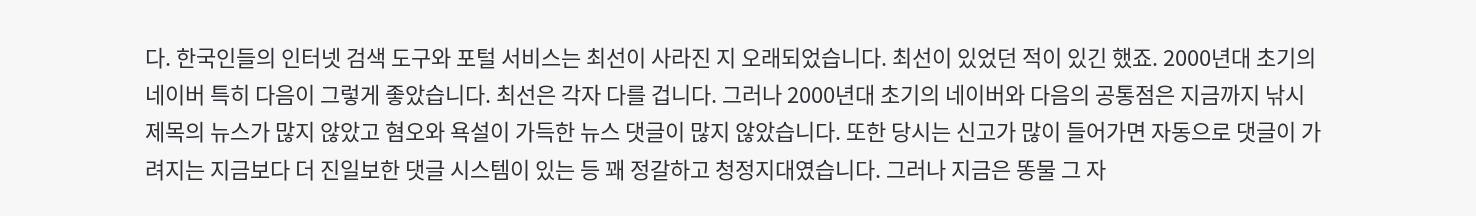다. 한국인들의 인터넷 검색 도구와 포털 서비스는 최선이 사라진 지 오래되었습니다. 최선이 있었던 적이 있긴 했죠. 2000년대 초기의 네이버 특히 다음이 그렇게 좋았습니다. 최선은 각자 다를 겁니다. 그러나 2000년대 초기의 네이버와 다음의 공통점은 지금까지 낚시 제목의 뉴스가 많지 않았고 혐오와 욕설이 가득한 뉴스 댓글이 많지 않았습니다. 또한 당시는 신고가 많이 들어가면 자동으로 댓글이 가려지는 지금보다 더 진일보한 댓글 시스템이 있는 등 꽤 정갈하고 청정지대였습니다. 그러나 지금은 똥물 그 자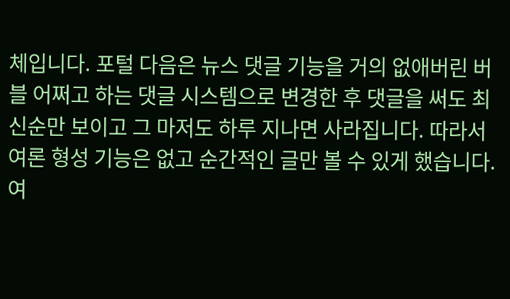체입니다. 포털 다음은 뉴스 댓글 기능을 거의 없애버린 버블 어쩌고 하는 댓글 시스템으로 변경한 후 댓글을 써도 최신순만 보이고 그 마저도 하루 지나면 사라집니다. 따라서 여론 형성 기능은 없고 순간적인 글만 볼 수 있게 했습니다. 여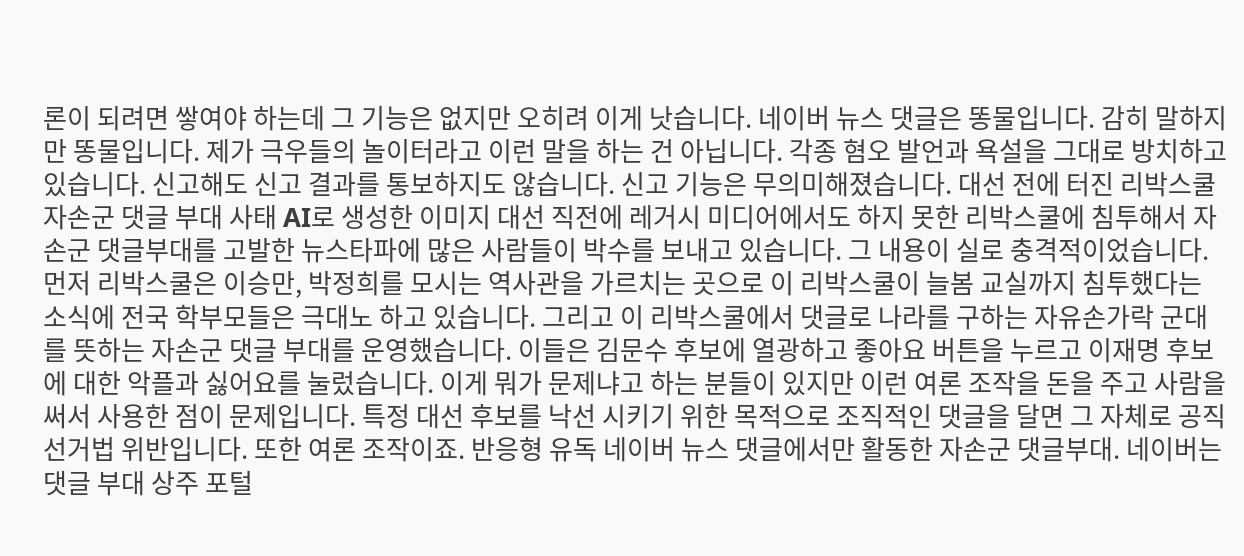론이 되려면 쌓여야 하는데 그 기능은 없지만 오히려 이게 낫습니다. 네이버 뉴스 댓글은 똥물입니다. 감히 말하지만 똥물입니다. 제가 극우들의 놀이터라고 이런 말을 하는 건 아닙니다. 각종 혐오 발언과 욕설을 그대로 방치하고 있습니다. 신고해도 신고 결과를 통보하지도 않습니다. 신고 기능은 무의미해졌습니다. 대선 전에 터진 리박스쿨 자손군 댓글 부대 사태 AI로 생성한 이미지 대선 직전에 레거시 미디어에서도 하지 못한 리박스쿨에 침투해서 자손군 댓글부대를 고발한 뉴스타파에 많은 사람들이 박수를 보내고 있습니다. 그 내용이 실로 충격적이었습니다. 먼저 리박스쿨은 이승만, 박정희를 모시는 역사관을 가르치는 곳으로 이 리박스쿨이 늘봄 교실까지 침투했다는 소식에 전국 학부모들은 극대노 하고 있습니다. 그리고 이 리박스쿨에서 댓글로 나라를 구하는 자유손가락 군대를 뜻하는 자손군 댓글 부대를 운영했습니다. 이들은 김문수 후보에 열광하고 좋아요 버튼을 누르고 이재명 후보에 대한 악플과 싫어요를 눌렀습니다. 이게 뭐가 문제냐고 하는 분들이 있지만 이런 여론 조작을 돈을 주고 사람을 써서 사용한 점이 문제입니다. 특정 대선 후보를 낙선 시키기 위한 목적으로 조직적인 댓글을 달면 그 자체로 공직선거법 위반입니다. 또한 여론 조작이죠. 반응형 유독 네이버 뉴스 댓글에서만 활동한 자손군 댓글부대. 네이버는 댓글 부대 상주 포털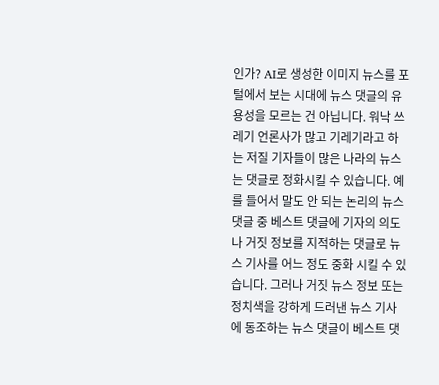인가? AI로 생성한 이미지 뉴스를 포털에서 보는 시대에 뉴스 댓글의 유용성을 모르는 건 아닙니다. 워낙 쓰레기 언론사가 많고 기레기라고 하는 저질 기자들이 많은 나라의 뉴스는 댓글로 정화시킬 수 있습니다. 예를 들어서 말도 안 되는 논리의 뉴스 댓글 중 베스트 댓글에 기자의 의도나 거짓 정보를 지적하는 댓글로 뉴스 기사를 어느 정도 중화 시킬 수 있습니다. 그러나 거짓 뉴스 정보 또는 정치색을 강하게 드러낸 뉴스 기사에 동조하는 뉴스 댓글이 베스트 댓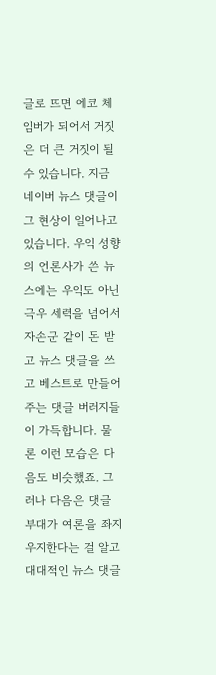글로 뜨면 에코 체임버가 되어서 거짓은 더 큰 거짓이 될 수 있습니다. 지금 네이버 뉴스 댓글이 그 현상이 일어나고 있습니다. 우익 성향의 언론사가 쓴 뉴스에는 우익도 아닌 극우 세력을 넘어서 자손군 같이 돈 받고 뉴스 댓글을 쓰고 베스트로 만들어주는 댓글 버러지들이 가득합니다. 물론 이런 모습은 다음도 비슷했죠. 그러나 다음은 댓글 부대가 여론을 좌지우지한다는 걸 알고 대대적인 뉴스 댓글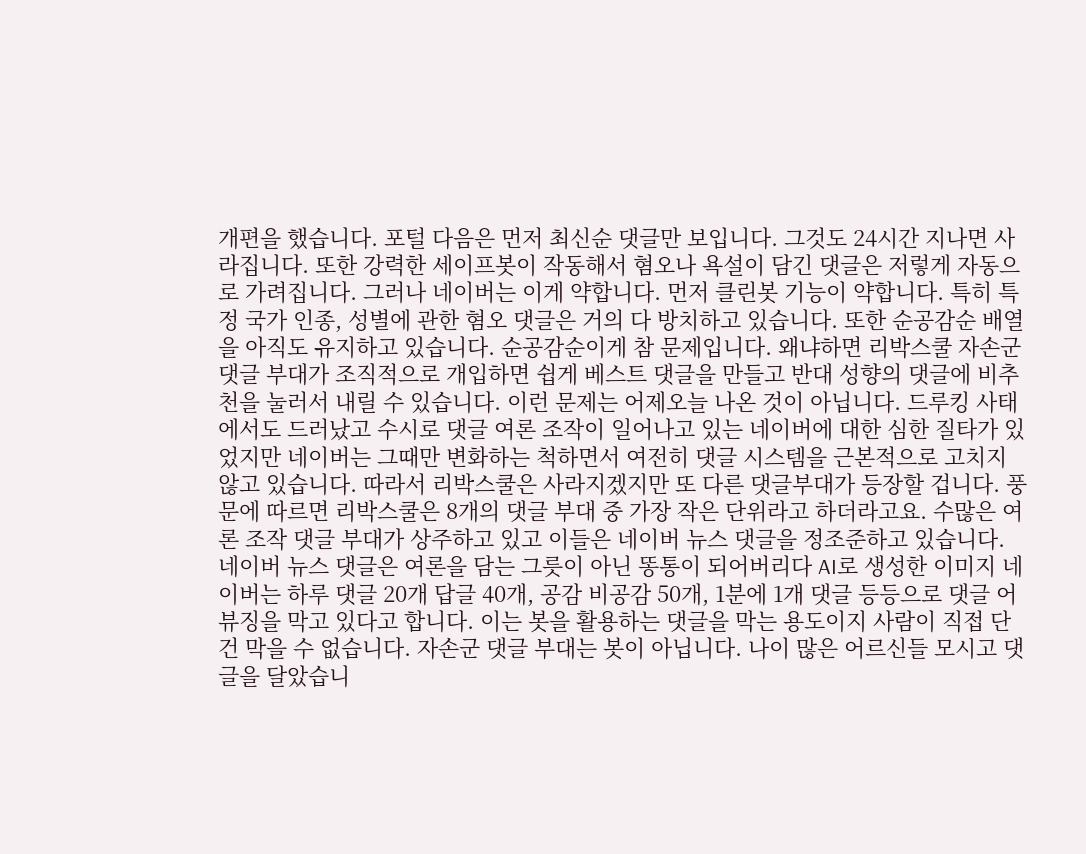개편을 했습니다. 포털 다음은 먼저 최신순 댓글만 보입니다. 그것도 24시간 지나면 사라집니다. 또한 강력한 세이프봇이 작동해서 혐오나 욕설이 담긴 댓글은 저렇게 자동으로 가려집니다. 그러나 네이버는 이게 약합니다. 먼저 클린봇 기능이 약합니다. 특히 특정 국가 인종, 성별에 관한 혐오 댓글은 거의 다 방치하고 있습니다. 또한 순공감순 배열을 아직도 유지하고 있습니다. 순공감순이게 참 문제입니다. 왜냐하면 리박스쿨 자손군 댓글 부대가 조직적으로 개입하면 쉽게 베스트 댓글을 만들고 반대 성향의 댓글에 비추천을 눌러서 내릴 수 있습니다. 이런 문제는 어제오늘 나온 것이 아닙니다. 드루킹 사태에서도 드러났고 수시로 댓글 여론 조작이 일어나고 있는 네이버에 대한 심한 질타가 있었지만 네이버는 그때만 변화하는 척하면서 여전히 댓글 시스템을 근본적으로 고치지 않고 있습니다. 따라서 리박스쿨은 사라지겠지만 또 다른 댓글부대가 등장할 겁니다. 풍문에 따르면 리박스쿨은 8개의 댓글 부대 중 가장 작은 단위라고 하더라고요. 수많은 여론 조작 댓글 부대가 상주하고 있고 이들은 네이버 뉴스 댓글을 정조준하고 있습니다. 네이버 뉴스 댓글은 여론을 담는 그릇이 아닌 똥통이 되어버리다 AI로 생성한 이미지 네이버는 하루 댓글 20개 답글 40개, 공감 비공감 50개, 1분에 1개 댓글 등등으로 댓글 어뷰징을 막고 있다고 합니다. 이는 봇을 활용하는 댓글을 막는 용도이지 사람이 직접 단 건 막을 수 없습니다. 자손군 댓글 부대는 봇이 아닙니다. 나이 많은 어르신들 모시고 댓글을 달았습니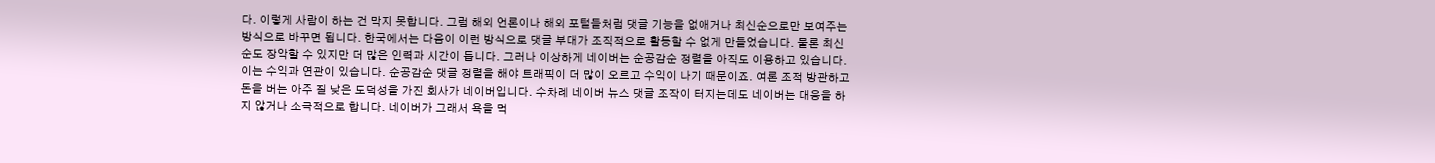다. 이렇게 사람이 하는 건 막지 못합니다. 그럼 해외 언론이나 해외 포털들처럼 댓글 기능을 없애거나 최신순으로만 보여주는 방식으로 바꾸면 됩니다. 한국에서는 다음이 이런 방식으로 댓글 부대가 조직적으로 활동할 수 없게 만들었습니다. 물론 최신순도 장악할 수 있지만 더 많은 인력과 시간이 듭니다. 그러나 이상하게 네이버는 순공감순 정렬을 아직도 이용하고 있습니다. 이는 수익과 연관이 있습니다. 순공감순 댓글 정렬을 해야 트래픽이 더 많이 오르고 수익이 나기 때문이죠. 여론 조적 방관하고 돈을 버는 아주 질 낮은 도덕성을 가진 회사가 네이버입니다. 수차례 네이버 뉴스 댓글 조작이 터지는데도 네이버는 대응을 하지 않거나 소극적으로 합니다. 네이버가 그래서 욕을 먹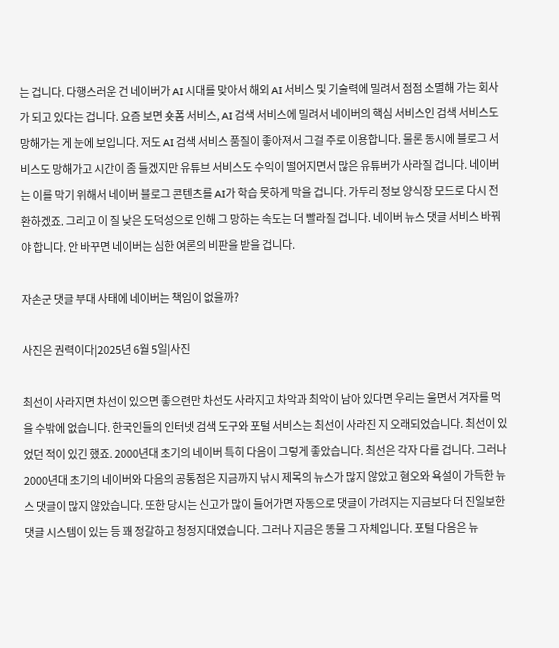는 겁니다. 다행스러운 건 네이버가 AI 시대를 맞아서 해외 AI 서비스 및 기술력에 밀려서 점점 소멸해 가는 회사가 되고 있다는 겁니다. 요즘 보면 숏폼 서비스, AI 검색 서비스에 밀려서 네이버의 핵심 서비스인 검색 서비스도 망해가는 게 눈에 보입니다. 저도 AI 검색 서비스 품질이 좋아져서 그걸 주로 이용합니다. 물론 동시에 블로그 서비스도 망해가고 시간이 좀 들겠지만 유튜브 서비스도 수익이 떨어지면서 많은 유튜버가 사라질 겁니다. 네이버는 이를 막기 위해서 네이버 블로그 콘텐츠를 AI가 학습 못하게 막을 겁니다. 가두리 정보 양식장 모드로 다시 전환하겠죠. 그리고 이 질 낮은 도덕성으로 인해 그 망하는 속도는 더 빨라질 겁니다. 네이버 뉴스 댓글 서비스 바꿔야 합니다. 안 바꾸면 네이버는 심한 여론의 비판을 받을 겁니다.

자손군 댓글 부대 사태에 네이버는 책임이 없을까?

사진은 권력이다|2025년 6월 5일|사진

최선이 사라지면 차선이 있으면 좋으련만 차선도 사라지고 차악과 최악이 남아 있다면 우리는 울면서 겨자를 먹을 수밖에 없습니다. 한국인들의 인터넷 검색 도구와 포털 서비스는 최선이 사라진 지 오래되었습니다. 최선이 있었던 적이 있긴 했죠. 2000년대 초기의 네이버 특히 다음이 그렇게 좋았습니다. 최선은 각자 다를 겁니다. 그러나 2000년대 초기의 네이버와 다음의 공통점은 지금까지 낚시 제목의 뉴스가 많지 않았고 혐오와 욕설이 가득한 뉴스 댓글이 많지 않았습니다. 또한 당시는 신고가 많이 들어가면 자동으로 댓글이 가려지는 지금보다 더 진일보한 댓글 시스템이 있는 등 꽤 정갈하고 청정지대였습니다. 그러나 지금은 똥물 그 자체입니다. 포털 다음은 뉴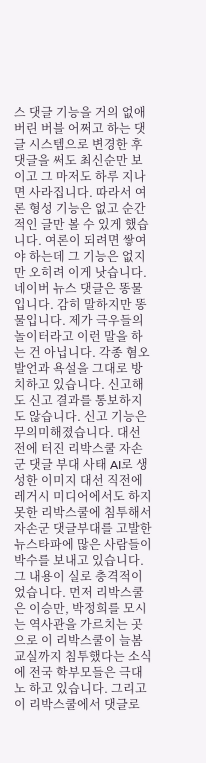스 댓글 기능을 거의 없애버린 버블 어쩌고 하는 댓글 시스템으로 변경한 후 댓글을 써도 최신순만 보이고 그 마저도 하루 지나면 사라집니다. 따라서 여론 형성 기능은 없고 순간적인 글만 볼 수 있게 했습니다. 여론이 되려면 쌓여야 하는데 그 기능은 없지만 오히려 이게 낫습니다. 네이버 뉴스 댓글은 똥물입니다. 감히 말하지만 똥물입니다. 제가 극우들의 놀이터라고 이런 말을 하는 건 아닙니다. 각종 혐오 발언과 욕설을 그대로 방치하고 있습니다. 신고해도 신고 결과를 통보하지도 않습니다. 신고 기능은 무의미해졌습니다. 대선 전에 터진 리박스쿨 자손군 댓글 부대 사태 AI로 생성한 이미지 대선 직전에 레거시 미디어에서도 하지 못한 리박스쿨에 침투해서 자손군 댓글부대를 고발한 뉴스타파에 많은 사람들이 박수를 보내고 있습니다. 그 내용이 실로 충격적이었습니다. 먼저 리박스쿨은 이승만, 박정희를 모시는 역사관을 가르치는 곳으로 이 리박스쿨이 늘봄 교실까지 침투했다는 소식에 전국 학부모들은 극대노 하고 있습니다. 그리고 이 리박스쿨에서 댓글로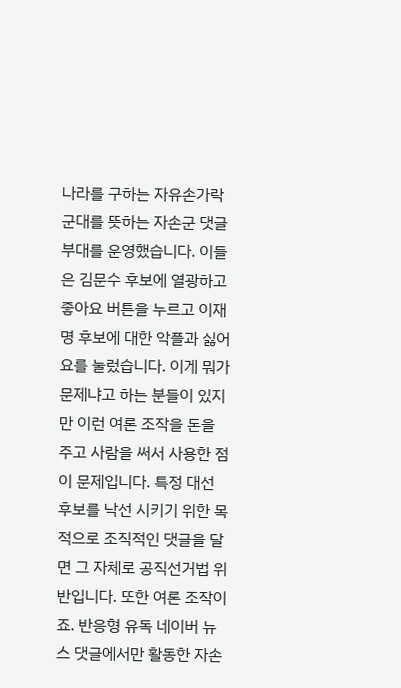나라를 구하는 자유손가락 군대를 뜻하는 자손군 댓글 부대를 운영했습니다. 이들은 김문수 후보에 열광하고 좋아요 버튼을 누르고 이재명 후보에 대한 악플과 싫어요를 눌렀습니다. 이게 뭐가 문제냐고 하는 분들이 있지만 이런 여론 조작을 돈을 주고 사람을 써서 사용한 점이 문제입니다. 특정 대선 후보를 낙선 시키기 위한 목적으로 조직적인 댓글을 달면 그 자체로 공직선거법 위반입니다. 또한 여론 조작이죠. 반응형 유독 네이버 뉴스 댓글에서만 활동한 자손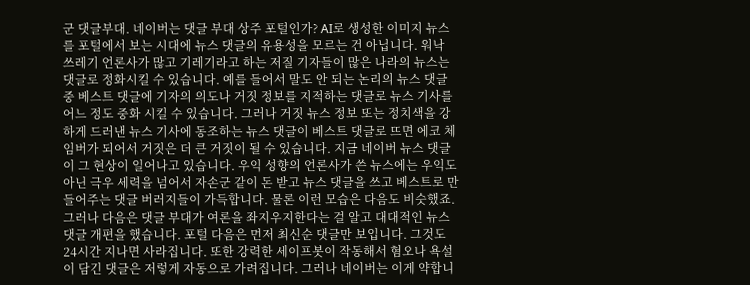군 댓글부대. 네이버는 댓글 부대 상주 포털인가? AI로 생성한 이미지 뉴스를 포털에서 보는 시대에 뉴스 댓글의 유용성을 모르는 건 아닙니다. 워낙 쓰레기 언론사가 많고 기레기라고 하는 저질 기자들이 많은 나라의 뉴스는 댓글로 정화시킬 수 있습니다. 예를 들어서 말도 안 되는 논리의 뉴스 댓글 중 베스트 댓글에 기자의 의도나 거짓 정보를 지적하는 댓글로 뉴스 기사를 어느 정도 중화 시킬 수 있습니다. 그러나 거짓 뉴스 정보 또는 정치색을 강하게 드러낸 뉴스 기사에 동조하는 뉴스 댓글이 베스트 댓글로 뜨면 에코 체임버가 되어서 거짓은 더 큰 거짓이 될 수 있습니다. 지금 네이버 뉴스 댓글이 그 현상이 일어나고 있습니다. 우익 성향의 언론사가 쓴 뉴스에는 우익도 아닌 극우 세력을 넘어서 자손군 같이 돈 받고 뉴스 댓글을 쓰고 베스트로 만들어주는 댓글 버러지들이 가득합니다. 물론 이런 모습은 다음도 비슷했죠. 그러나 다음은 댓글 부대가 여론을 좌지우지한다는 걸 알고 대대적인 뉴스 댓글 개편을 했습니다. 포털 다음은 먼저 최신순 댓글만 보입니다. 그것도 24시간 지나면 사라집니다. 또한 강력한 세이프봇이 작동해서 혐오나 욕설이 담긴 댓글은 저렇게 자동으로 가려집니다. 그러나 네이버는 이게 약합니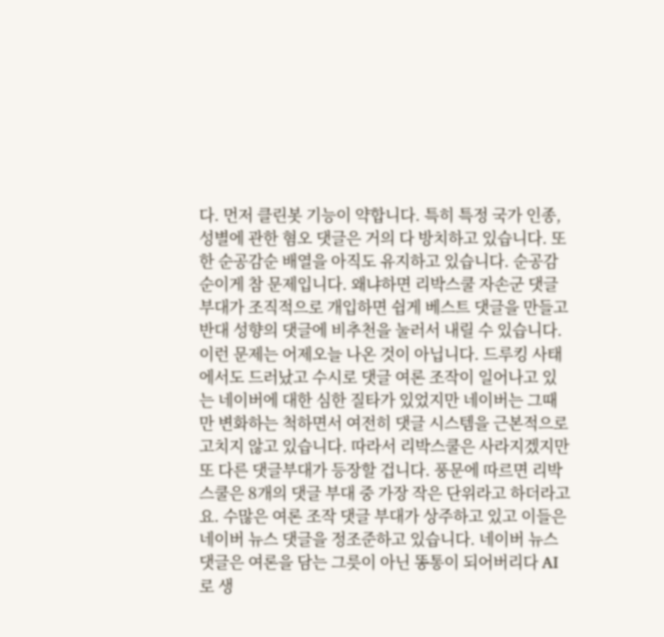다. 먼저 클린봇 기능이 약합니다. 특히 특정 국가 인종, 성별에 관한 혐오 댓글은 거의 다 방치하고 있습니다. 또한 순공감순 배열을 아직도 유지하고 있습니다. 순공감순이게 참 문제입니다. 왜냐하면 리박스쿨 자손군 댓글 부대가 조직적으로 개입하면 쉽게 베스트 댓글을 만들고 반대 성향의 댓글에 비추천을 눌러서 내릴 수 있습니다. 이런 문제는 어제오늘 나온 것이 아닙니다. 드루킹 사태에서도 드러났고 수시로 댓글 여론 조작이 일어나고 있는 네이버에 대한 심한 질타가 있었지만 네이버는 그때만 변화하는 척하면서 여전히 댓글 시스템을 근본적으로 고치지 않고 있습니다. 따라서 리박스쿨은 사라지겠지만 또 다른 댓글부대가 등장할 겁니다. 풍문에 따르면 리박스쿨은 8개의 댓글 부대 중 가장 작은 단위라고 하더라고요. 수많은 여론 조작 댓글 부대가 상주하고 있고 이들은 네이버 뉴스 댓글을 정조준하고 있습니다. 네이버 뉴스 댓글은 여론을 담는 그릇이 아닌 똥통이 되어버리다 AI로 생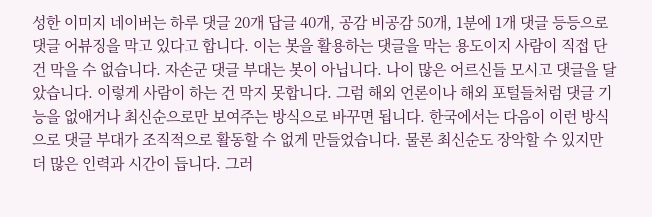성한 이미지 네이버는 하루 댓글 20개 답글 40개, 공감 비공감 50개, 1분에 1개 댓글 등등으로 댓글 어뷰징을 막고 있다고 합니다. 이는 봇을 활용하는 댓글을 막는 용도이지 사람이 직접 단 건 막을 수 없습니다. 자손군 댓글 부대는 봇이 아닙니다. 나이 많은 어르신들 모시고 댓글을 달았습니다. 이렇게 사람이 하는 건 막지 못합니다. 그럼 해외 언론이나 해외 포털들처럼 댓글 기능을 없애거나 최신순으로만 보여주는 방식으로 바꾸면 됩니다. 한국에서는 다음이 이런 방식으로 댓글 부대가 조직적으로 활동할 수 없게 만들었습니다. 물론 최신순도 장악할 수 있지만 더 많은 인력과 시간이 듭니다. 그러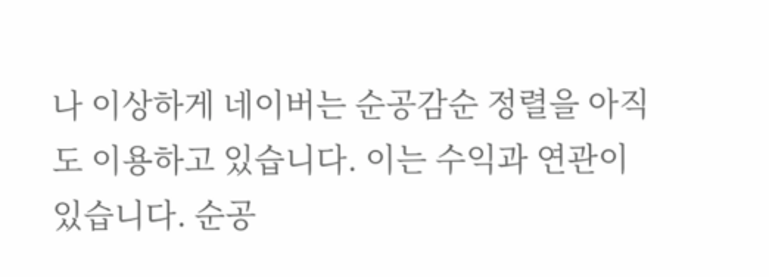나 이상하게 네이버는 순공감순 정렬을 아직도 이용하고 있습니다. 이는 수익과 연관이 있습니다. 순공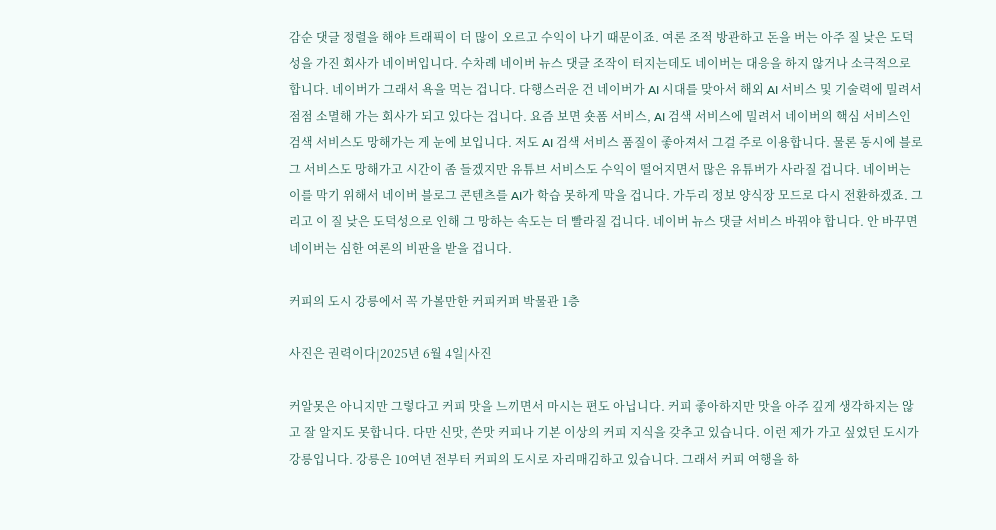감순 댓글 정렬을 해야 트래픽이 더 많이 오르고 수익이 나기 때문이죠. 여론 조적 방관하고 돈을 버는 아주 질 낮은 도덕성을 가진 회사가 네이버입니다. 수차례 네이버 뉴스 댓글 조작이 터지는데도 네이버는 대응을 하지 않거나 소극적으로 합니다. 네이버가 그래서 욕을 먹는 겁니다. 다행스러운 건 네이버가 AI 시대를 맞아서 해외 AI 서비스 및 기술력에 밀려서 점점 소멸해 가는 회사가 되고 있다는 겁니다. 요즘 보면 숏폼 서비스, AI 검색 서비스에 밀려서 네이버의 핵심 서비스인 검색 서비스도 망해가는 게 눈에 보입니다. 저도 AI 검색 서비스 품질이 좋아져서 그걸 주로 이용합니다. 물론 동시에 블로그 서비스도 망해가고 시간이 좀 들겠지만 유튜브 서비스도 수익이 떨어지면서 많은 유튜버가 사라질 겁니다. 네이버는 이를 막기 위해서 네이버 블로그 콘텐츠를 AI가 학습 못하게 막을 겁니다. 가두리 정보 양식장 모드로 다시 전환하겠죠. 그리고 이 질 낮은 도덕성으로 인해 그 망하는 속도는 더 빨라질 겁니다. 네이버 뉴스 댓글 서비스 바꿔야 합니다. 안 바꾸면 네이버는 심한 여론의 비판을 받을 겁니다.

커피의 도시 강릉에서 꼭 가볼만한 커피커퍼 박물관 1층

사진은 권력이다|2025년 6월 4일|사진

커알못은 아니지만 그렇다고 커피 맛을 느끼면서 마시는 편도 아닙니다. 커피 좋아하지만 맛을 아주 깊게 생각하지는 않고 잘 알지도 못합니다. 다만 신맛, 쓴맛 커피나 기본 이상의 커피 지식을 갖추고 있습니다. 이런 제가 가고 싶었던 도시가 강릉입니다. 강릉은 10여년 전부터 커피의 도시로 자리매김하고 있습니다. 그래서 커피 여행을 하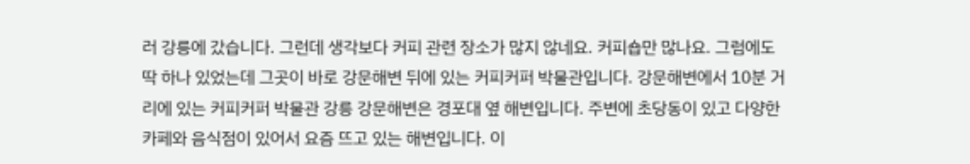러 강릉에 갔습니다. 그런데 생각보다 커피 관련 장소가 많지 않네요. 커피숍만 많나요. 그럼에도 딱 하나 있었는데 그곳이 바로 강문해변 뒤에 있는 커피커퍼 박물관입니다. 강문해변에서 10분 거리에 있는 커피커퍼 박물관 강릉 강문해변은 경포대 옆 해변입니다. 주변에 초당동이 있고 다양한 카페와 음식점이 있어서 요즘 뜨고 있는 해변입니다. 이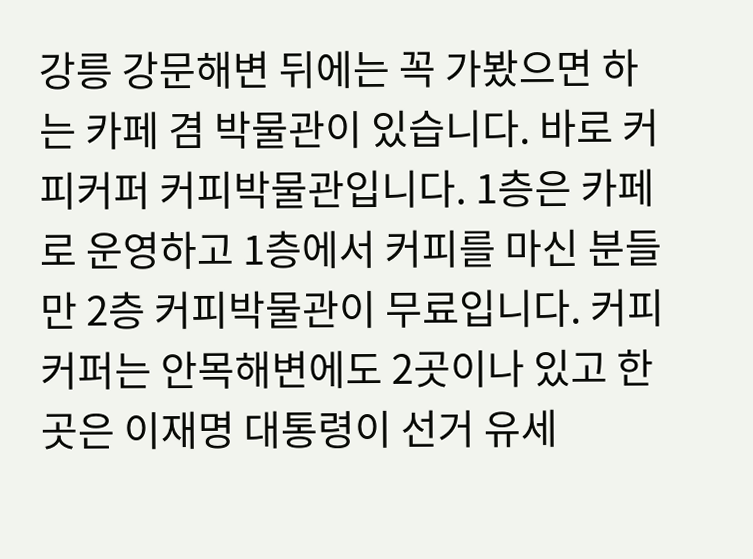강릉 강문해변 뒤에는 꼭 가봤으면 하는 카페 겸 박물관이 있습니다. 바로 커피커퍼 커피박물관입니다. 1층은 카페로 운영하고 1층에서 커피를 마신 분들만 2층 커피박물관이 무료입니다. 커피커퍼는 안목해변에도 2곳이나 있고 한 곳은 이재명 대통령이 선거 유세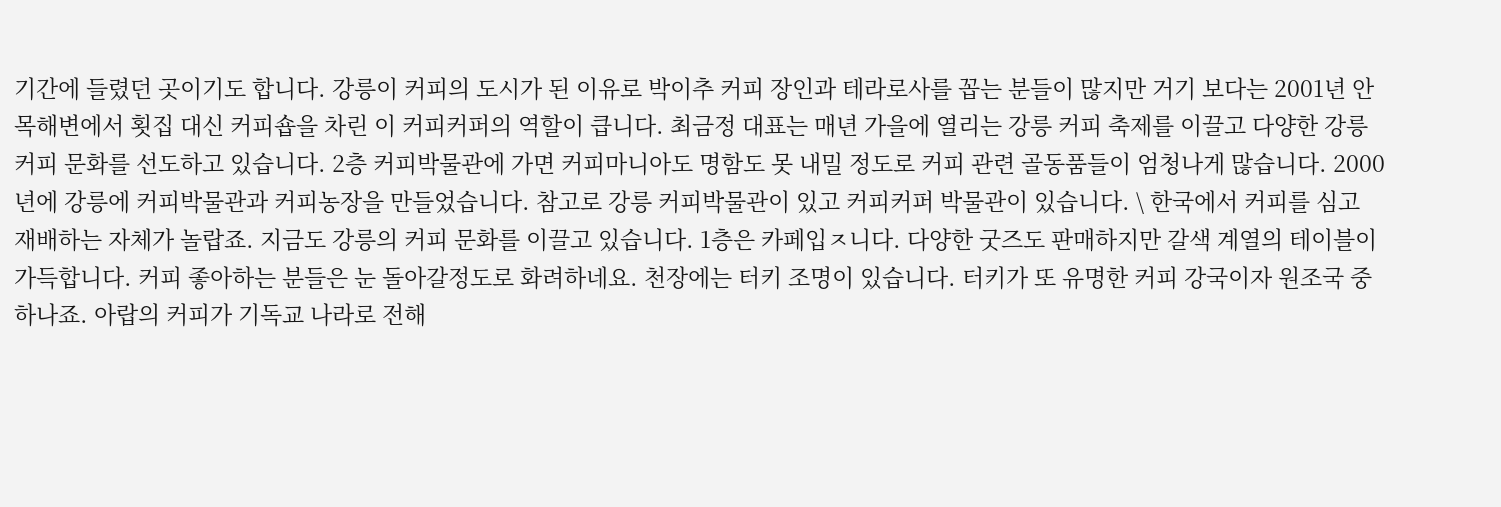기간에 들렸던 곳이기도 합니다. 강릉이 커피의 도시가 된 이유로 박이추 커피 장인과 테라로사를 꼽는 분들이 많지만 거기 보다는 2001년 안목해변에서 횟집 대신 커피숍을 차린 이 커피커퍼의 역할이 큽니다. 최금정 대표는 매년 가을에 열리는 강릉 커피 축제를 이끌고 다양한 강릉 커피 문화를 선도하고 있습니다. 2층 커피박물관에 가면 커피마니아도 명함도 못 내밀 정도로 커피 관련 골동품들이 엄청나게 많습니다. 2000년에 강릉에 커피박물관과 커피농장을 만들었습니다. 참고로 강릉 커피박물관이 있고 커피커퍼 박물관이 있습니다. \ 한국에서 커피를 심고 재배하는 자체가 놀랍죠. 지금도 강릉의 커피 문화를 이끌고 있습니다. 1층은 카페입ㅈ니다. 다양한 굿즈도 판매하지만 갈색 계열의 테이블이 가득합니다. 커피 좋아하는 분들은 눈 돌아갈정도로 화려하네요. 천장에는 터키 조명이 있습니다. 터키가 또 유명한 커피 강국이자 원조국 중 하나죠. 아랍의 커피가 기독교 나라로 전해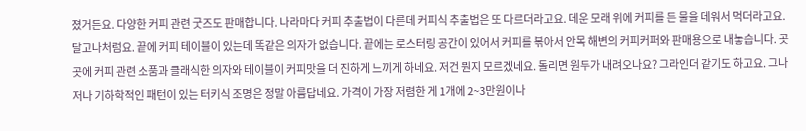졌거든요. 다양한 커피 관련 굿즈도 판매합니다. 나라마다 커피 추출법이 다른데 커피식 추출법은 또 다르더라고요. 데운 모래 위에 커피를 든 물을 데워서 먹더라고요. 달고나처럼요. 끝에 커피 테이블이 있는데 똑같은 의자가 없습니다. 끝에는 로스터링 공간이 있어서 커피를 볶아서 안목 해변의 커피커퍼와 판매용으로 내놓습니다. 곳곳에 커피 관련 소품과 클래식한 의자와 테이블이 커피맛을 더 진하게 느끼게 하네요. 저건 뭔지 모르겠네요. 돌리면 원두가 내려오나요? 그라인더 같기도 하고요. 그나저나 기하학적인 패턴이 있는 터키식 조명은 정말 아름답네요. 가격이 가장 저렴한 게 1개에 2~3만원이나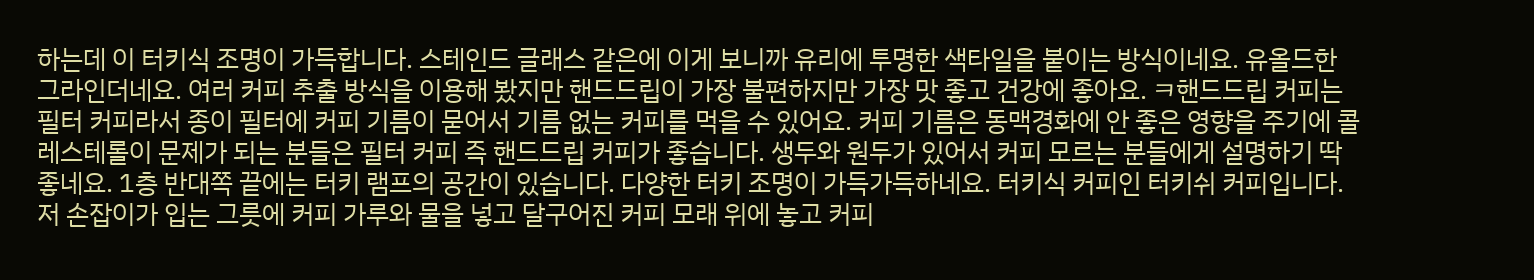하는데 이 터키식 조명이 가득합니다. 스테인드 글래스 같은에 이게 보니까 유리에 투명한 색타일을 붙이는 방식이네요. 유올드한 그라인더네요. 여러 커피 추출 방식을 이용해 봤지만 핸드드립이 가장 불편하지만 가장 맛 좋고 건강에 좋아요. ㅋ핸드드립 커피는 필터 커피라서 종이 필터에 커피 기름이 묻어서 기름 없는 커피를 먹을 수 있어요. 커피 기름은 동맥경화에 안 좋은 영향을 주기에 콜레스테롤이 문제가 되는 분들은 필터 커피 즉 핸드드립 커피가 좋습니다. 생두와 원두가 있어서 커피 모르는 분들에게 설명하기 딱 좋네요. 1층 반대쪽 끝에는 터키 램프의 공간이 있습니다. 다양한 터키 조명이 가득가득하네요. 터키식 커피인 터키쉬 커피입니다. 저 손잡이가 입는 그릇에 커피 가루와 물을 넣고 달구어진 커피 모래 위에 놓고 커피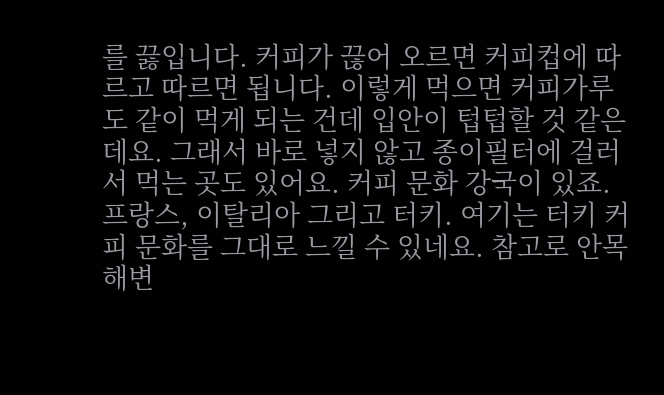를 끓입니다. 커피가 끊어 오르면 커피컵에 따르고 따르면 됩니다. 이렇게 먹으면 커피가루도 같이 먹게 되는 건데 입안이 텁텁할 것 같은데요. 그래서 바로 넣지 않고 종이필터에 걸러서 먹는 곳도 있어요. 커피 문화 강국이 있죠. 프랑스, 이탈리아 그리고 터키. 여기는 터키 커피 문화를 그대로 느낄 수 있네요. 참고로 안목해변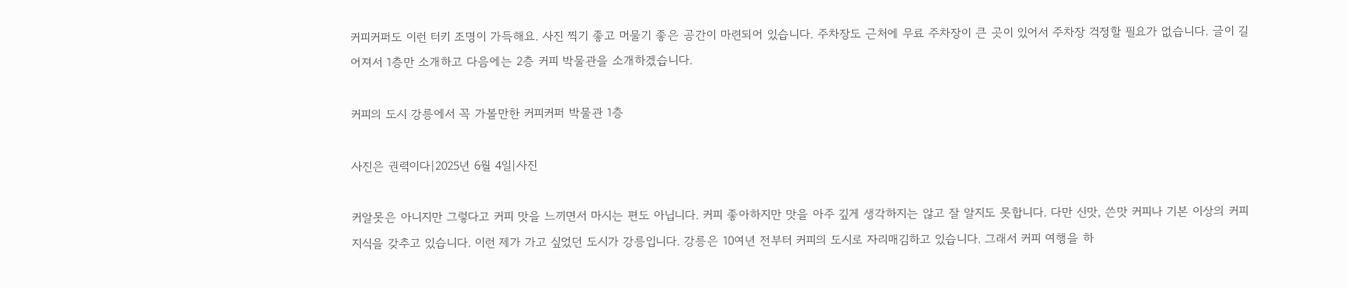커피커퍼도 이런 터키 조명이 가득해요. 사진 찍기 좋고 머물기 좋은 공간이 마련되어 있습니다. 주차장도 근처에 무료 주차장이 큰 곳이 있어서 주차장 걱정할 필요가 없습니다. 글이 길어져서 1층만 소개하고 다음에는 2층 커피 박물관을 소개하겠습니다.

커피의 도시 강릉에서 꼭 가볼만한 커피커퍼 박물관 1층

사진은 권력이다|2025년 6월 4일|사진

커알못은 아니지만 그렇다고 커피 맛을 느끼면서 마시는 편도 아닙니다. 커피 좋아하지만 맛을 아주 깊게 생각하지는 않고 잘 알지도 못합니다. 다만 신맛, 쓴맛 커피나 기본 이상의 커피 지식을 갖추고 있습니다. 이런 제가 가고 싶었던 도시가 강릉입니다. 강릉은 10여년 전부터 커피의 도시로 자리매김하고 있습니다. 그래서 커피 여행을 하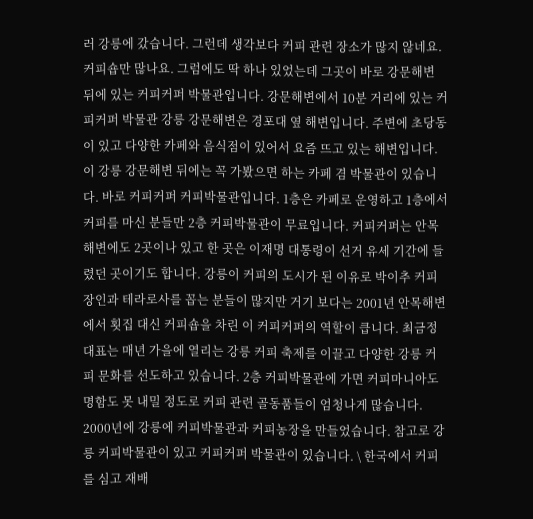러 강릉에 갔습니다. 그런데 생각보다 커피 관련 장소가 많지 않네요. 커피숍만 많나요. 그럼에도 딱 하나 있었는데 그곳이 바로 강문해변 뒤에 있는 커피커퍼 박물관입니다. 강문해변에서 10분 거리에 있는 커피커퍼 박물관 강릉 강문해변은 경포대 옆 해변입니다. 주변에 초당동이 있고 다양한 카페와 음식점이 있어서 요즘 뜨고 있는 해변입니다. 이 강릉 강문해변 뒤에는 꼭 가봤으면 하는 카페 겸 박물관이 있습니다. 바로 커피커퍼 커피박물관입니다. 1층은 카페로 운영하고 1층에서 커피를 마신 분들만 2층 커피박물관이 무료입니다. 커피커퍼는 안목해변에도 2곳이나 있고 한 곳은 이재명 대통령이 선거 유세 기간에 들렸던 곳이기도 합니다. 강릉이 커피의 도시가 된 이유로 박이추 커피 장인과 테라로사를 꼽는 분들이 많지만 거기 보다는 2001년 안목해변에서 횟집 대신 커피숍을 차린 이 커피커퍼의 역할이 큽니다. 최금정 대표는 매년 가을에 열리는 강릉 커피 축제를 이끌고 다양한 강릉 커피 문화를 선도하고 있습니다. 2층 커피박물관에 가면 커피마니아도 명함도 못 내밀 정도로 커피 관련 골동품들이 엄청나게 많습니다. 2000년에 강릉에 커피박물관과 커피농장을 만들었습니다. 참고로 강릉 커피박물관이 있고 커피커퍼 박물관이 있습니다. \ 한국에서 커피를 심고 재배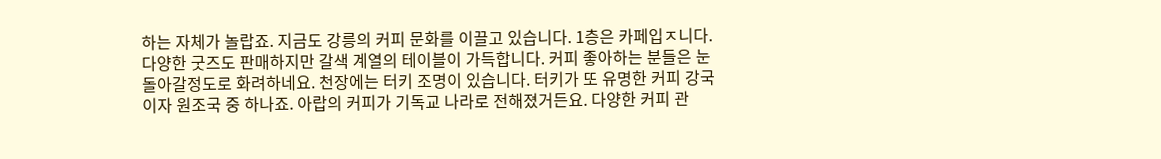하는 자체가 놀랍죠. 지금도 강릉의 커피 문화를 이끌고 있습니다. 1층은 카페입ㅈ니다. 다양한 굿즈도 판매하지만 갈색 계열의 테이블이 가득합니다. 커피 좋아하는 분들은 눈 돌아갈정도로 화려하네요. 천장에는 터키 조명이 있습니다. 터키가 또 유명한 커피 강국이자 원조국 중 하나죠. 아랍의 커피가 기독교 나라로 전해졌거든요. 다양한 커피 관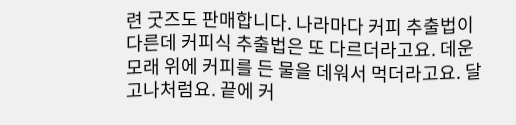련 굿즈도 판매합니다. 나라마다 커피 추출법이 다른데 커피식 추출법은 또 다르더라고요. 데운 모래 위에 커피를 든 물을 데워서 먹더라고요. 달고나처럼요. 끝에 커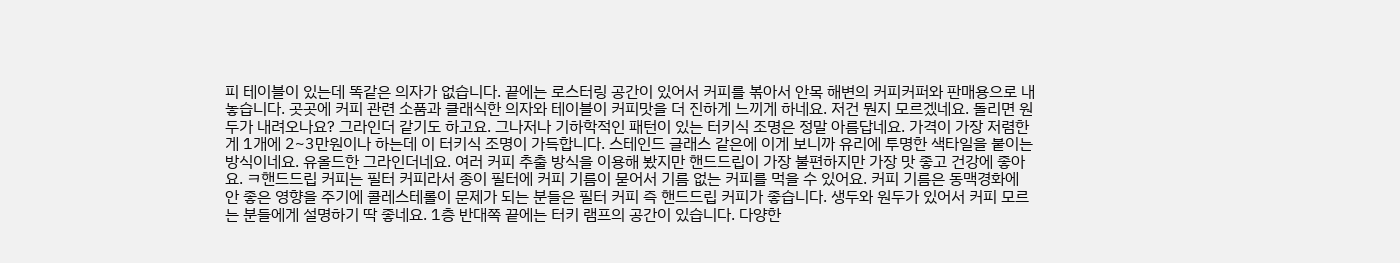피 테이블이 있는데 똑같은 의자가 없습니다. 끝에는 로스터링 공간이 있어서 커피를 볶아서 안목 해변의 커피커퍼와 판매용으로 내놓습니다. 곳곳에 커피 관련 소품과 클래식한 의자와 테이블이 커피맛을 더 진하게 느끼게 하네요. 저건 뭔지 모르겠네요. 돌리면 원두가 내려오나요? 그라인더 같기도 하고요. 그나저나 기하학적인 패턴이 있는 터키식 조명은 정말 아름답네요. 가격이 가장 저렴한 게 1개에 2~3만원이나 하는데 이 터키식 조명이 가득합니다. 스테인드 글래스 같은에 이게 보니까 유리에 투명한 색타일을 붙이는 방식이네요. 유올드한 그라인더네요. 여러 커피 추출 방식을 이용해 봤지만 핸드드립이 가장 불편하지만 가장 맛 좋고 건강에 좋아요. ㅋ핸드드립 커피는 필터 커피라서 종이 필터에 커피 기름이 묻어서 기름 없는 커피를 먹을 수 있어요. 커피 기름은 동맥경화에 안 좋은 영향을 주기에 콜레스테롤이 문제가 되는 분들은 필터 커피 즉 핸드드립 커피가 좋습니다. 생두와 원두가 있어서 커피 모르는 분들에게 설명하기 딱 좋네요. 1층 반대쪽 끝에는 터키 램프의 공간이 있습니다. 다양한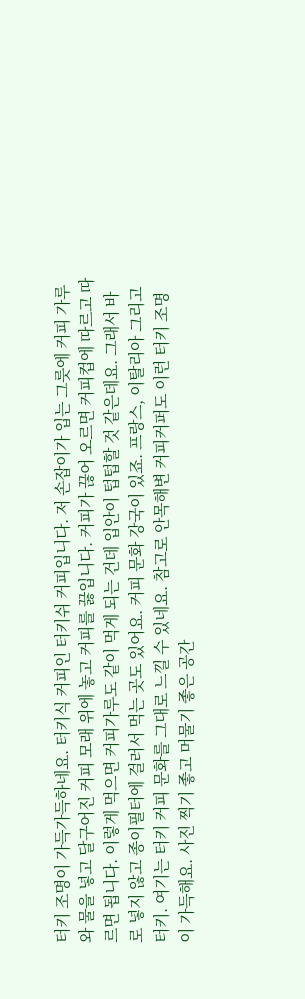터키 조명이 가득가득하네요. 터키식 커피인 터키쉬 커피입니다. 저 손잡이가 입는 그릇에 커피 가루와 물을 넣고 달구어진 커피 모래 위에 놓고 커피를 끓입니다. 커피가 끊어 오르면 커피컵에 따르고 따르면 됩니다. 이렇게 먹으면 커피가루도 같이 먹게 되는 건데 입안이 텁텁할 것 같은데요. 그래서 바로 넣지 않고 종이필터에 걸러서 먹는 곳도 있어요. 커피 문화 강국이 있죠. 프랑스, 이탈리아 그리고 터키. 여기는 터키 커피 문화를 그대로 느낄 수 있네요. 참고로 안목해변 커피커퍼도 이런 터키 조명이 가득해요. 사진 찍기 좋고 머물기 좋은 공간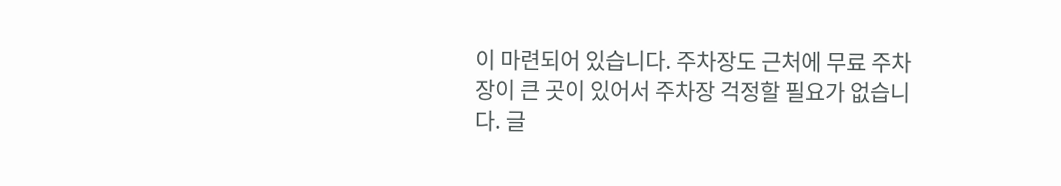이 마련되어 있습니다. 주차장도 근처에 무료 주차장이 큰 곳이 있어서 주차장 걱정할 필요가 없습니다. 글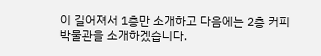이 길어져서 1층만 소개하고 다음에는 2층 커피 박물관을 소개하겠습니다.